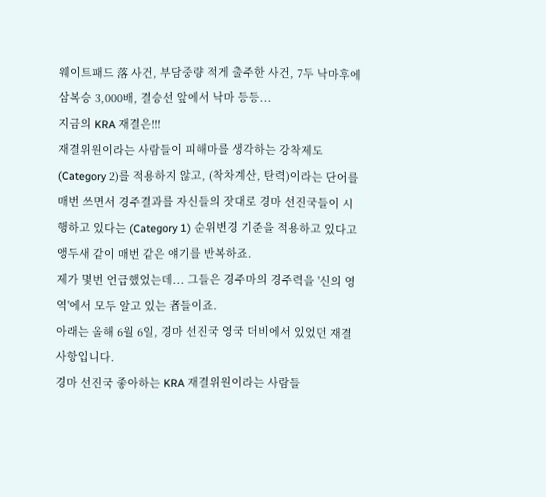웨이트패드 落 사건, 부담중량 적게 출주한 사건, 7두 낙마후에 삼복승 3,000배, 결승선 앞에서 낙마 등등...
지금의 KRA 재결은!!!
재결위원이라는 사람들이 피해마를 생각하는 강착제도(Category 2)를 적용하지 않고, (착차계산, 탄력)이라는 단어를 매번 쓰면서 경주결과를 자신들의 잣대로 경마 선진국들이 시행하고 있다는 (Category 1) 순위변경 기준을 적용하고 있다고 앵두새 같이 매번 같은 얘기를 반복하죠.
제가 몇번 언급했었는데... 그들은 경주마의 경주력을 '신의 영역'에서 모두 알고 있는 者들이죠.
아래는 올해 6월 6일, 경마 선진국 영국 더비에서 있었던 재결사항입니다.
경마 선진국 좋아하는 KRA 재결위원이라는 사람들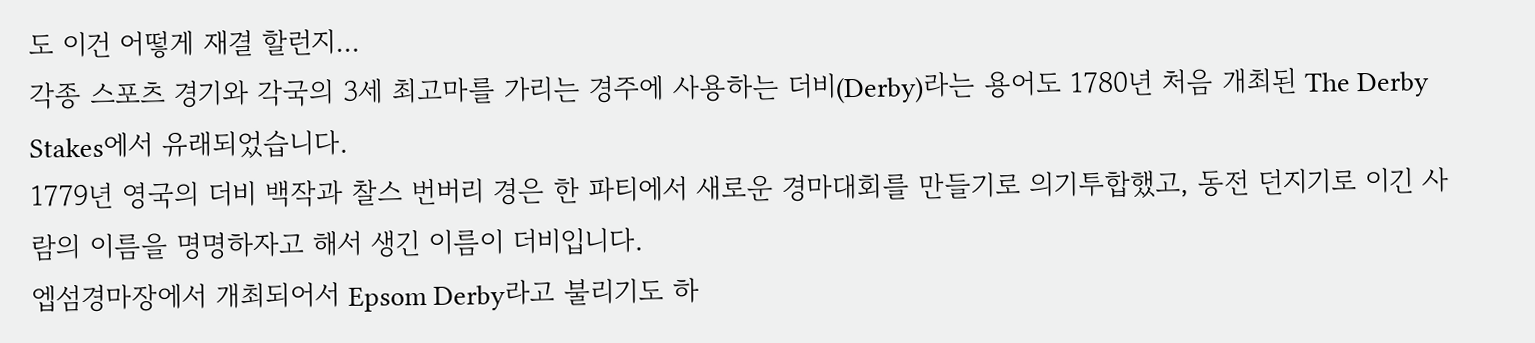도 이건 어떻게 재결 할런지...
각종 스포츠 경기와 각국의 3세 최고마를 가리는 경주에 사용하는 더비(Derby)라는 용어도 1780년 처음 개최된 The Derby Stakes에서 유래되었습니다.
1779년 영국의 더비 백작과 찰스 번버리 경은 한 파티에서 새로운 경마대회를 만들기로 의기투합했고, 동전 던지기로 이긴 사람의 이름을 명명하자고 해서 생긴 이름이 더비입니다.
엡섬경마장에서 개최되어서 Epsom Derby라고 불리기도 하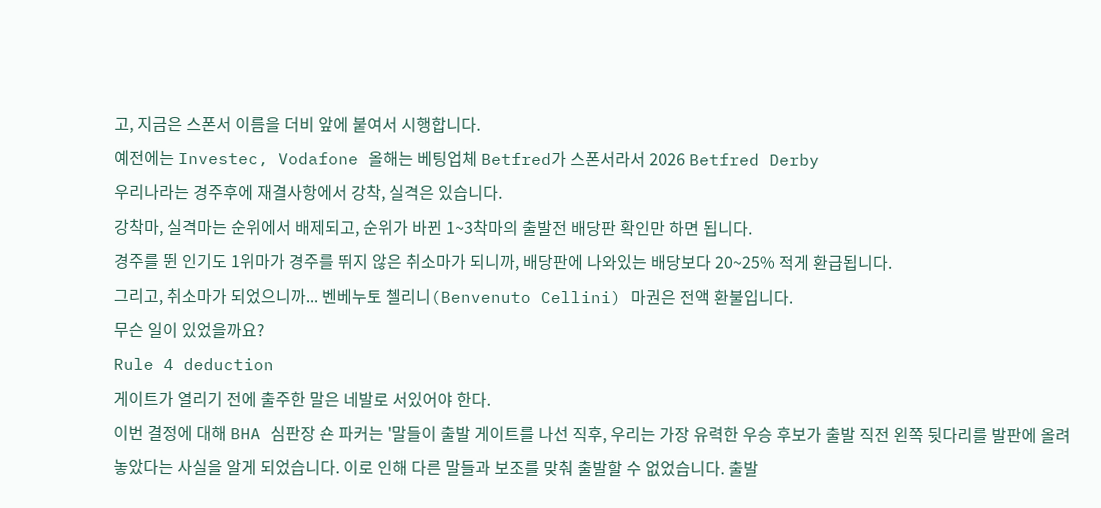고, 지금은 스폰서 이름을 더비 앞에 붙여서 시행합니다.
예전에는 Investec, Vodafone 올해는 베팅업체 Betfred가 스폰서라서 2026 Betfred Derby
우리나라는 경주후에 재결사항에서 강착, 실격은 있습니다.
강착마, 실격마는 순위에서 배제되고, 순위가 바뀐 1~3착마의 출발전 배당판 확인만 하면 됩니다.
경주를 뛴 인기도 1위마가 경주를 뛰지 않은 취소마가 되니까, 배당판에 나와있는 배당보다 20~25% 적게 환급됩니다.
그리고, 취소마가 되었으니까... 벤베누토 첼리니(Benvenuto Cellini) 마권은 전액 환불입니다.
무슨 일이 있었을까요?
Rule 4 deduction
게이트가 열리기 전에 출주한 말은 네발로 서있어야 한다.
이번 결정에 대해 BHA 심판장 숀 파커는 '말들이 출발 게이트를 나선 직후, 우리는 가장 유력한 우승 후보가 출발 직전 왼쪽 뒷다리를 발판에 올려놓았다는 사실을 알게 되었습니다. 이로 인해 다른 말들과 보조를 맞춰 출발할 수 없었습니다. 출발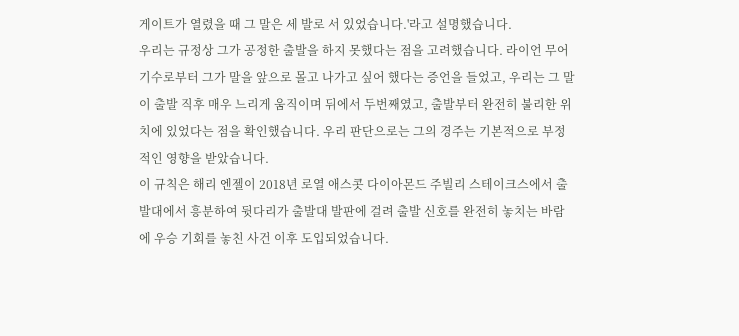게이트가 열렸을 때 그 말은 세 발로 서 있었습니다.'라고 설명했습니다.
우리는 규정상 그가 공정한 출발을 하지 못했다는 점을 고려했습니다. 라이언 무어 기수로부터 그가 말을 앞으로 몰고 나가고 싶어 했다는 증언을 들었고, 우리는 그 말이 출발 직후 매우 느리게 움직이며 뒤에서 두번째였고, 출발부터 완전히 불리한 위치에 있었다는 점을 확인했습니다. 우리 판단으로는 그의 경주는 기본적으로 부정적인 영향을 받았습니다.
이 규칙은 해리 엔젤이 2018년 로열 애스콧 다이아몬드 주빌리 스테이크스에서 출발대에서 흥분하여 뒷다리가 출발대 발판에 걸려 출발 신호를 완전히 놓치는 바람에 우승 기회를 놓친 사건 이후 도입되었습니다.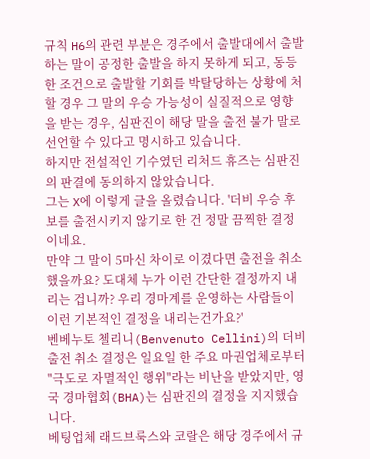규칙 H6의 관련 부분은 경주에서 출발대에서 출발하는 말이 공정한 출발을 하지 못하게 되고, 동등한 조건으로 출발할 기회를 박탈당하는 상황에 처할 경우 그 말의 우승 가능성이 실질적으로 영향을 받는 경우, 심판진이 해당 말을 출전 불가 말로 선언할 수 있다고 명시하고 있습니다.
하지만 전설적인 기수였던 리처드 휴즈는 심판진의 판결에 동의하지 않았습니다.
그는 X에 이렇게 글을 올렸습니다. '더비 우승 후보를 출전시키지 않기로 한 건 정말 끔찍한 결정이네요.
만약 그 말이 5마신 차이로 이겼다면 출전을 취소했을까요? 도대체 누가 이런 간단한 결정까지 내리는 겁니까? 우리 경마계를 운영하는 사람들이 이런 기본적인 결정을 내리는건가요?'
벤베누토 첼리니(Benvenuto Cellini)의 더비 출전 취소 결정은 일요일 한 주요 마권업체로부터 "극도로 자멸적인 행위"라는 비난을 받았지만, 영국 경마협회(BHA)는 심판진의 결정을 지지했습니다.
베팅업체 래드브룩스와 코랄은 해당 경주에서 규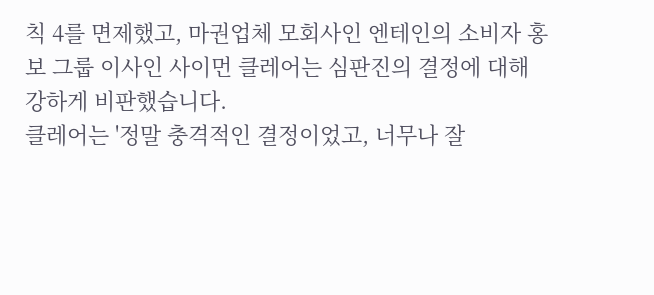칙 4를 면제했고, 마권업체 모회사인 엔테인의 소비자 홍보 그룹 이사인 사이먼 클레어는 심판진의 결정에 대해 강하게 비판했습니다.
클레어는 '정말 충격적인 결정이었고, 너무나 잘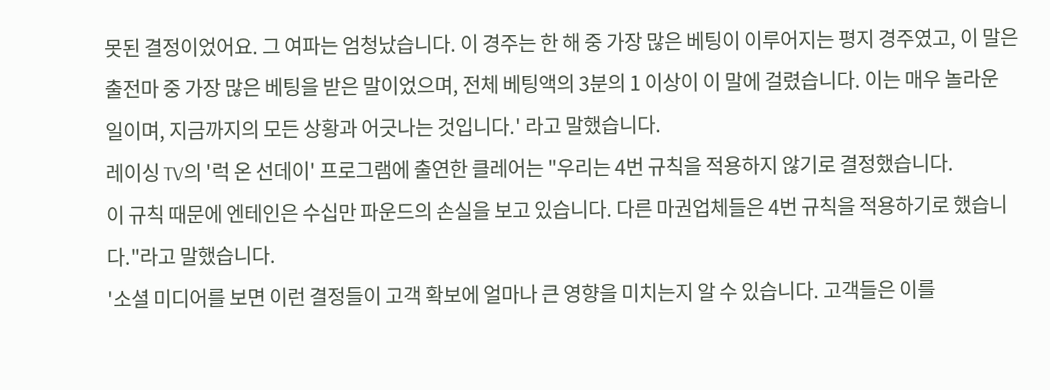못된 결정이었어요. 그 여파는 엄청났습니다. 이 경주는 한 해 중 가장 많은 베팅이 이루어지는 평지 경주였고, 이 말은 출전마 중 가장 많은 베팅을 받은 말이었으며, 전체 베팅액의 3분의 1 이상이 이 말에 걸렸습니다. 이는 매우 놀라운 일이며, 지금까지의 모든 상황과 어긋나는 것입니다.' 라고 말했습니다.
레이싱 TV의 '럭 온 선데이' 프로그램에 출연한 클레어는 "우리는 4번 규칙을 적용하지 않기로 결정했습니다.
이 규칙 때문에 엔테인은 수십만 파운드의 손실을 보고 있습니다. 다른 마권업체들은 4번 규칙을 적용하기로 했습니다."라고 말했습니다.
'소셜 미디어를 보면 이런 결정들이 고객 확보에 얼마나 큰 영향을 미치는지 알 수 있습니다. 고객들은 이를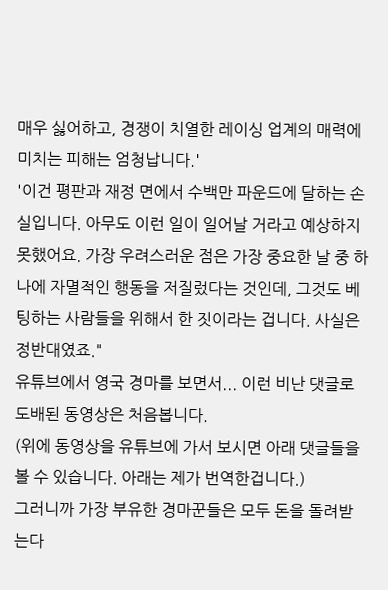매우 싫어하고, 경쟁이 치열한 레이싱 업계의 매력에 미치는 피해는 엄청납니다.'
'이건 평판과 재정 면에서 수백만 파운드에 달하는 손실입니다. 아무도 이런 일이 일어날 거라고 예상하지 못했어요. 가장 우려스러운 점은 가장 중요한 날 중 하나에 자멸적인 행동을 저질렀다는 것인데, 그것도 베팅하는 사람들을 위해서 한 짓이라는 겁니다. 사실은 정반대였죠."
유튜브에서 영국 경마를 보면서... 이런 비난 댓글로 도배된 동영상은 처음봅니다.
(위에 동영상을 유튜브에 가서 보시면 아래 댓글들을 볼 수 있습니다. 아래는 제가 번역한겁니다.)
그러니까 가장 부유한 경마꾼들은 모두 돈을 돌려받는다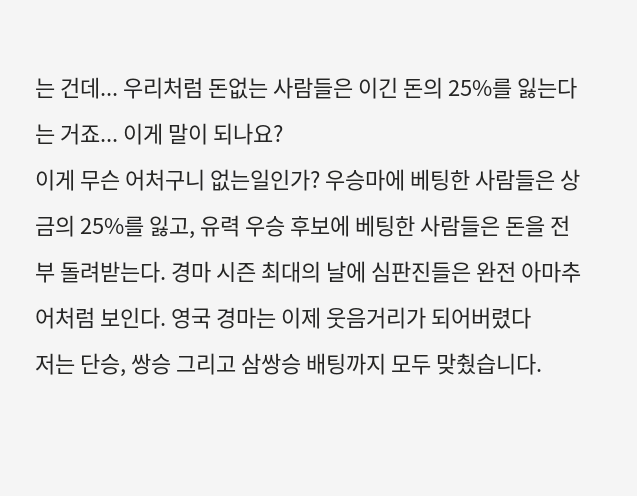는 건데... 우리처럼 돈없는 사람들은 이긴 돈의 25%를 잃는다는 거죠... 이게 말이 되나요?
이게 무슨 어처구니 없는일인가? 우승마에 베팅한 사람들은 상금의 25%를 잃고, 유력 우승 후보에 베팅한 사람들은 돈을 전부 돌려받는다. 경마 시즌 최대의 날에 심판진들은 완전 아마추어처럼 보인다. 영국 경마는 이제 웃음거리가 되어버렸다
저는 단승, 쌍승 그리고 삼쌍승 배팅까지 모두 맞췄습니다.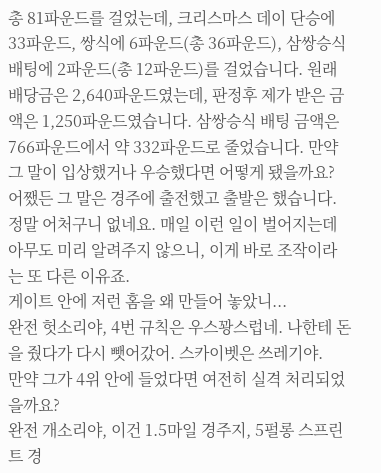총 81파운드를 걸었는데, 크리스마스 데이 단승에 33파운드, 쌍식에 6파운드(총 36파운드), 삼쌍승식 배팅에 2파운드(총 12파운드)를 걸었습니다. 원래 배당금은 2,640파운드였는데, 판정후 제가 받은 금액은 1,250파운드였습니다. 삼쌍승식 배팅 금액은 766파운드에서 약 332파운드로 줄었습니다. 만약 그 말이 입상했거나 우승했다면 어떻게 됐을까요? 어쨌든 그 말은 경주에 출전했고 출발은 했습니다.
정말 어처구니 없네요. 매일 이런 일이 벌어지는데 아무도 미리 알려주지 않으니, 이게 바로 조작이라는 또 다른 이유죠.
게이트 안에 저런 홈을 왜 만들어 놓았니...
완전 헛소리야, 4번 규칙은 우스꽝스럽네. 나한테 돈을 줬다가 다시 뺏어갔어. 스카이벳은 쓰레기야.
만약 그가 4위 안에 들었다면 여전히 실격 처리되었을까요?
완전 개소리야, 이건 1.5마일 경주지, 5펄롱 스프린트 경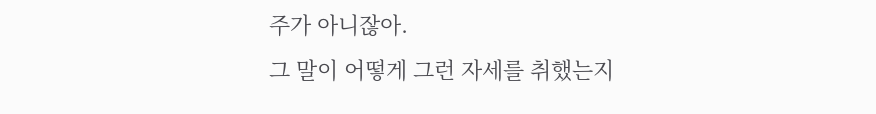주가 아니잖아.
그 말이 어떻게 그런 자세를 취했는지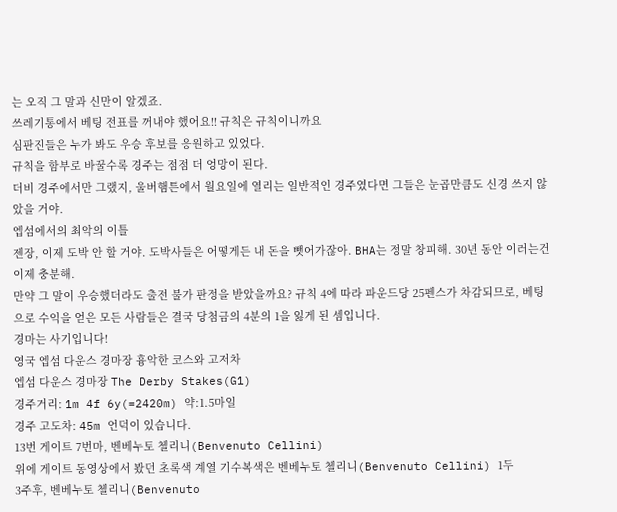는 오직 그 말과 신만이 알겠죠.
쓰레기통에서 베팅 전표를 꺼내야 했어요!! 규칙은 규칙이니까요
심판진들은 누가 봐도 우승 후보를 응원하고 있었다.
규칙을 함부로 바꿀수록 경주는 점점 더 엉망이 된다.
더비 경주에서만 그랬지, 울버햄튼에서 월요일에 열리는 일반적인 경주였다면 그들은 눈곱만큼도 신경 쓰지 않았을 거야.
엡섬에서의 최악의 이틀
젠장, 이제 도박 안 할 거야. 도박사들은 어떻게든 내 돈을 뺏어가잖아. BHA는 정말 창피해. 30년 동안 이러는건 이제 충분해.
만약 그 말이 우승했더라도 출전 불가 판정을 받았을까요? 규칙 4에 따라 파운드당 25펜스가 차감되므로, 베팅으로 수익을 얻은 모든 사람들은 결국 당첨금의 4분의 1을 잃게 된 셈입니다.
경마는 사기입니다!
영국 엡섬 다운스 경마장 흉악한 코스와 고저차
엡섬 다운스 경마장 The Derby Stakes(G1)
경주거리: 1m 4f 6y(=2420m) 약:1.5마일
경주 고도차: 45m 언덕이 있습니다.
13번 게이트 7번마, 벤베누토 첼리니(Benvenuto Cellini)
위에 게이트 동영상에서 봤던 초록색 계열 기수복색은 벤베누토 첼리니(Benvenuto Cellini) 1두
3주후, 벤베누토 첼리니(Benvenuto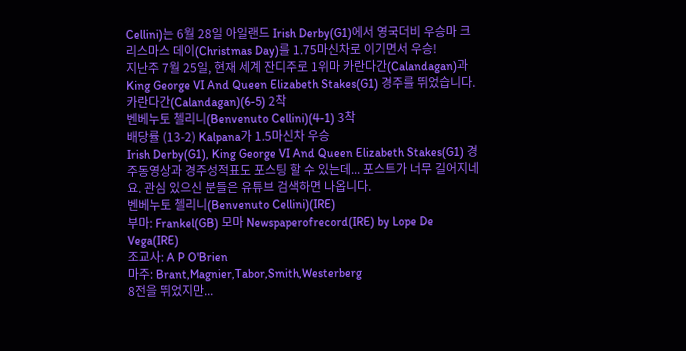Cellini)는 6월 28일 아일랜드 Irish Derby(G1)에서 영국더비 우승마 크리스마스 데이(Christmas Day)를 1.75마신차로 이기면서 우승!
지난주 7월 25일, 현재 세계 잔디주로 1위마 카란다간(Calandagan)과 King George VI And Queen Elizabeth Stakes(G1) 경주를 뛰었습니다.
카란다간(Calandagan)(6-5) 2착
벤베누토 첼리니(Benvenuto Cellini)(4-1) 3착
배당률 (13-2) Kalpana가 1.5마신차 우승
Irish Derby(G1), King George VI And Queen Elizabeth Stakes(G1) 경주동영상과 경주성적표도 포스팅 할 수 있는데... 포스트가 너무 길어지네요. 관심 있으신 분들은 유튜브 검색하면 나옵니다.
벤베누토 첼리니(Benvenuto Cellini)(IRE)
부마: Frankel(GB) 모마 Newspaperofrecord(IRE) by Lope De Vega(IRE)
조교사: A P O'Brien
마주: Brant,Magnier,Tabor,Smith,Westerberg
8전을 뛰었지만...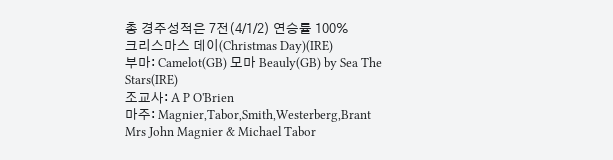총 경주성적은 7전(4/1/2) 연승률 100%
크리스마스 데이(Christmas Day)(IRE)
부마: Camelot(GB) 모마 Beauly(GB) by Sea The Stars(IRE)
조교사: A P O'Brien
마주: Magnier,Tabor,Smith,Westerberg,Brant
Mrs John Magnier & Michael Tabor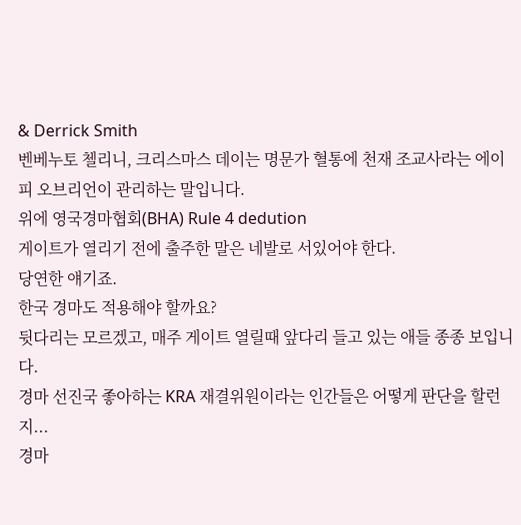& Derrick Smith
벤베누토 첼리니, 크리스마스 데이는 명문가 혈통에 천재 조교사라는 에이피 오브리언이 관리하는 말입니다.
위에 영국경마협회(BHA) Rule 4 dedution
게이트가 열리기 전에 출주한 말은 네발로 서있어야 한다.
당연한 얘기죠.
한국 경마도 적용해야 할까요?
뒷다리는 모르겠고, 매주 게이트 열릴때 앞다리 들고 있는 애들 종종 보입니다.
경마 선진국 좋아하는 KRA 재결위원이라는 인간들은 어떻게 판단을 할런지...
경마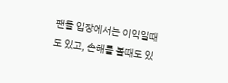팬들 입장에서는 이익일때도 있고, 손해를 볼때도 있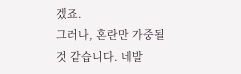겠죠.
그러나, 혼란만 가중될것 같습니다. 네발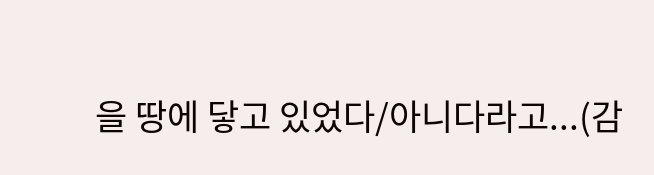을 땅에 닿고 있었다/아니다라고...(감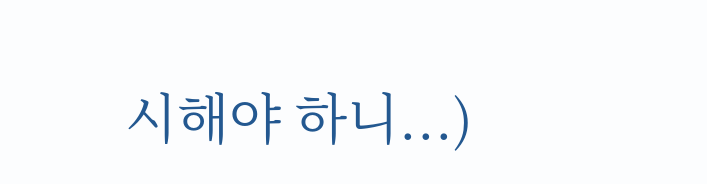시해야 하니...)